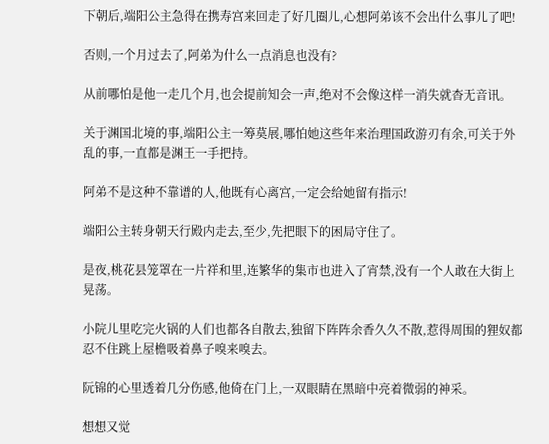下朝后,端阳公主急得在携寿宫来回走了好几圈儿,心想阿弟该不会出什么事儿了吧!

否则,一个月过去了,阿弟为什么一点消息也没有?

从前哪怕是他一走几个月,也会提前知会一声,绝对不会像这样一消失就杳无音讯。

关于渊国北境的事,端阳公主一筹莫展,哪怕她这些年来治理国政游刃有余,可关于外乱的事,一直都是渊王一手把持。

阿弟不是这种不靠谱的人,他既有心离宫,一定会给她留有指示!

端阳公主转身朝天行殿内走去,至少,先把眼下的困局守住了。

是夜,桃花县笼罩在一片祥和里,连繁华的集市也进入了宵禁,没有一个人敢在大街上晃荡。

小院儿里吃完火锅的人们也都各自散去,独留下阵阵余香久久不散,惹得周围的狸奴都忍不住跳上屋檐吸着鼻子嗅来嗅去。

阮锦的心里透着几分伤感,他倚在门上,一双眼睛在黑暗中亮着微弱的神采。

想想又觉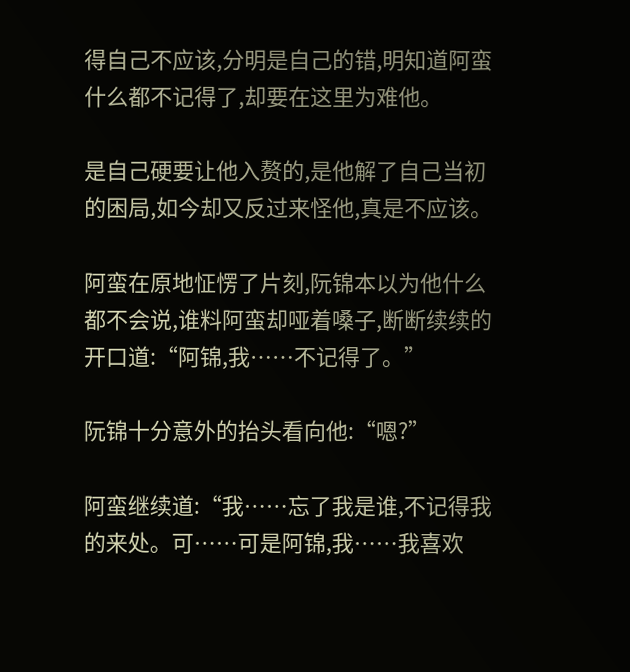得自己不应该,分明是自己的错,明知道阿蛮什么都不记得了,却要在这里为难他。

是自己硬要让他入赘的,是他解了自己当初的困局,如今却又反过来怪他,真是不应该。

阿蛮在原地怔愣了片刻,阮锦本以为他什么都不会说,谁料阿蛮却哑着嗓子,断断续续的开口道:“阿锦,我……不记得了。”

阮锦十分意外的抬头看向他:“嗯?”

阿蛮继续道:“我……忘了我是谁,不记得我的来处。可……可是阿锦,我……我喜欢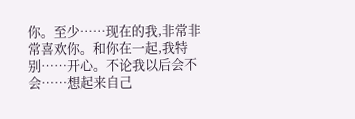你。至少……现在的我,非常非常喜欢你。和你在一起,我特别……开心。不论我以后会不会……想起来自己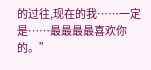的过往,现在的我……一定是……最最最最喜欢你的。”